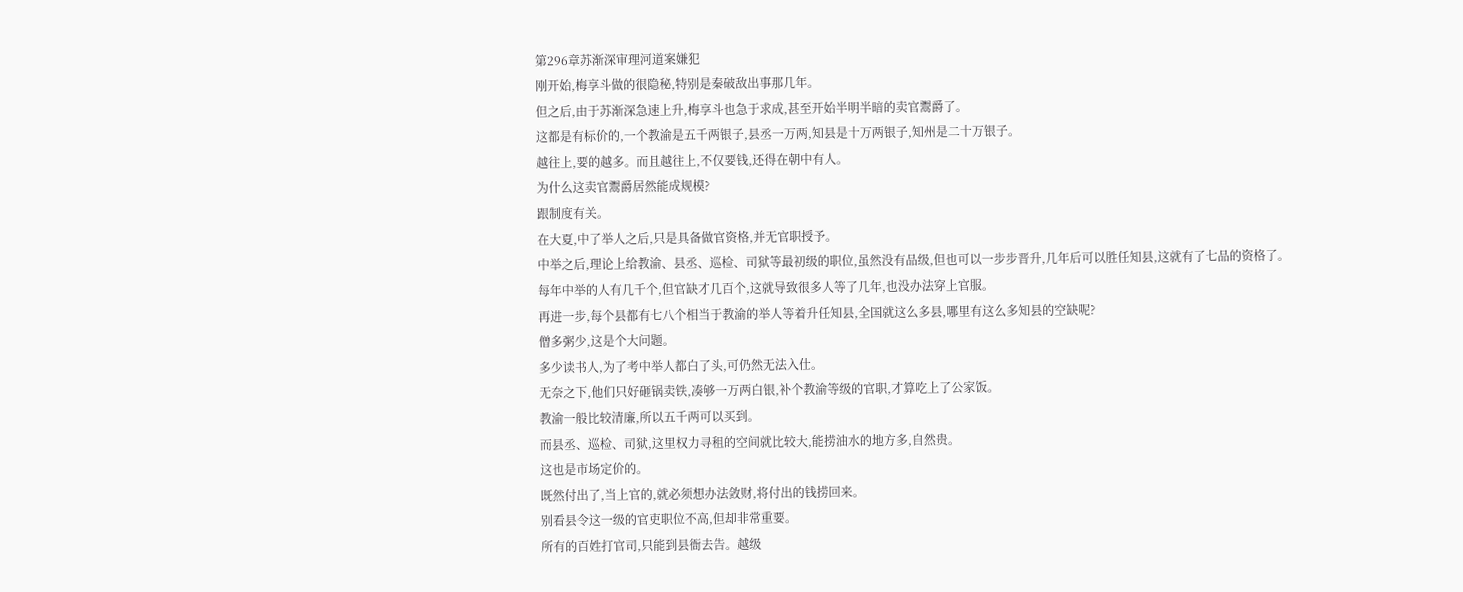第296章苏渐深审理河道案嫌犯
刚开始,梅享斗做的很隐秘,特别是秦破敌出事那几年。
但之后,由于苏渐深急速上升,梅享斗也急于求成,甚至开始半明半暗的卖官鬻爵了。
这都是有标价的,一个教渝是五千两银子,县丞一万两,知县是十万两银子,知州是二十万银子。
越往上,要的越多。而且越往上,不仅要钱,还得在朝中有人。
为什么这卖官鬻爵居然能成规模?
跟制度有关。
在大夏,中了举人之后,只是具备做官资格,并无官职授予。
中举之后,理论上给教渝、县丞、巡检、司狱等最初级的职位,虽然没有品级,但也可以一步步晋升,几年后可以胜任知县,这就有了七品的资格了。
每年中举的人有几千个,但官缺才几百个,这就导致很多人等了几年,也没办法穿上官服。
再进一步,每个县都有七八个相当于教渝的举人等着升任知县,全国就这么多县,哪里有这么多知县的空缺呢?
僧多粥少,这是个大问题。
多少读书人,为了考中举人都白了头,可仍然无法入仕。
无奈之下,他们只好砸锅卖铁,凑够一万两白银,补个教渝等级的官职,才算吃上了公家饭。
教渝一般比较清廉,所以五千两可以买到。
而县丞、巡检、司狱,这里权力寻租的空间就比较大,能捞油水的地方多,自然贵。
这也是市场定价的。
既然付出了,当上官的,就必须想办法敛财,将付出的钱捞回来。
别看县令这一级的官吏职位不高,但却非常重要。
所有的百姓打官司,只能到县衙去告。越级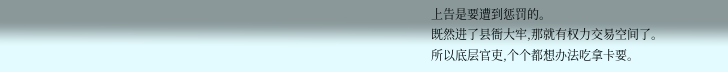上告是要遭到惩罚的。
既然进了县衙大牢,那就有权力交易空间了。
所以底层官吏,个个都想办法吃拿卡要。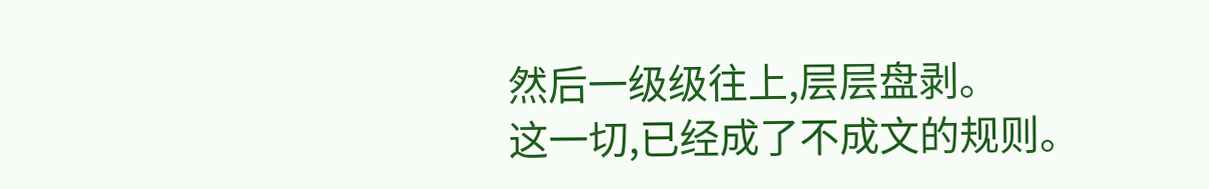然后一级级往上,层层盘剥。
这一切,已经成了不成文的规则。